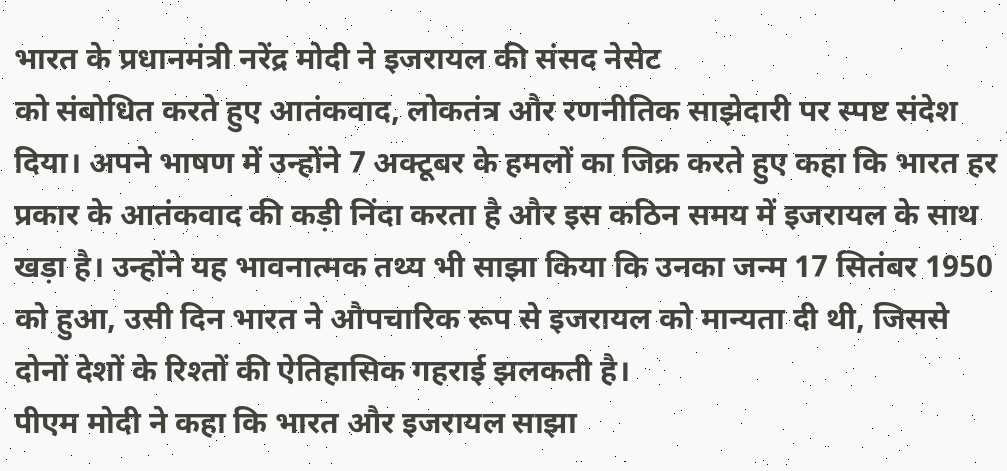भारत के प्रधानमंत्री नरेंद्र मोदी ने इजरायल की संसद नेसेट
को संबोधित करते हुए आतंकवाद, लोकतंत्र और रणनीतिक साझेदारी पर स्पष्ट संदेश दिया। अपने भाषण में उन्होंने 7 अक्टूबर के हमलों का जिक्र करते हुए कहा कि भारत हर प्रकार के आतंकवाद की कड़ी निंदा करता है और इस कठिन समय में इजरायल के साथ खड़ा है। उन्होंने यह भावनात्मक तथ्य भी साझा किया कि उनका जन्म 17 सितंबर 1950 को हुआ, उसी दिन भारत ने औपचारिक रूप से इजरायल को मान्यता दी थी, जिससे दोनों देशों के रिश्तों की ऐतिहासिक गहराई झलकती है।
पीएम मोदी ने कहा कि भारत और इजरायल साझा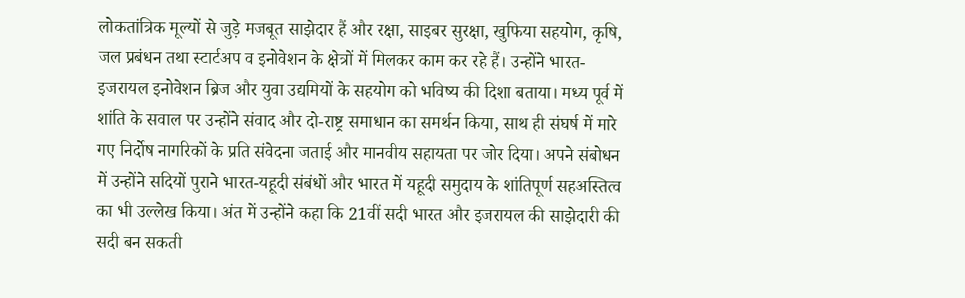लोकतांत्रिक मूल्यों से जुड़े मजबूत साझेदार हैं और रक्षा, साइबर सुरक्षा, खुफिया सहयोग, कृषि, जल प्रबंधन तथा स्टार्टअप व इनोवेशन के क्षेत्रों में मिलकर काम कर रहे हैं। उन्होंने भारत-इजरायल इनोवेशन ब्रिज और युवा उद्यमियों के सहयोग को भविष्य की दिशा बताया। मध्य पूर्व में शांति के सवाल पर उन्होंने संवाद और दो-राष्ट्र समाधान का समर्थन किया, साथ ही संघर्ष में मारे गए निर्दोष नागरिकों के प्रति संवेदना जताई और मानवीय सहायता पर जोर दिया। अपने संबोधन में उन्होंने सदियों पुराने भारत-यहूदी संबंधों और भारत में यहूदी समुदाय के शांतिपूर्ण सहअस्तित्व का भी उल्लेख किया। अंत में उन्होंने कहा कि 21वीं सदी भारत और इजरायल की साझेदारी की सदी बन सकती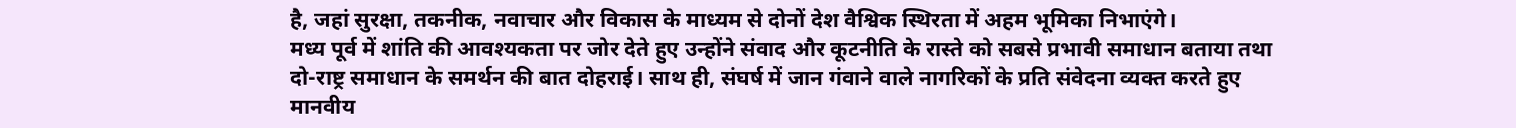है, जहां सुरक्षा, तकनीक, नवाचार और विकास के माध्यम से दोनों देश वैश्विक स्थिरता में अहम भूमिका निभाएंगे।
मध्य पूर्व में शांति की आवश्यकता पर जोर देते हुए उन्होंने संवाद और कूटनीति के रास्ते को सबसे प्रभावी समाधान बताया तथा दो-राष्ट्र समाधान के समर्थन की बात दोहराई। साथ ही, संघर्ष में जान गंवाने वाले नागरिकों के प्रति संवेदना व्यक्त करते हुए मानवीय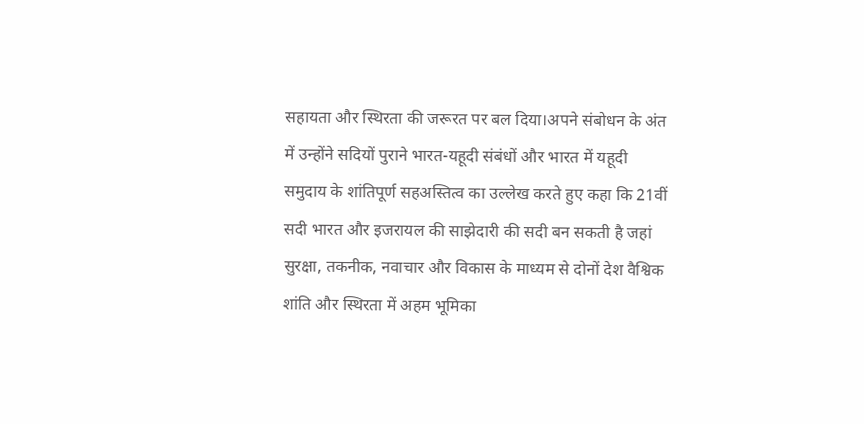सहायता और स्थिरता की जरूरत पर बल दिया।अपने संबोधन के अंत में उन्होंने सदियों पुराने भारत-यहूदी संबंधों और भारत में यहूदी समुदाय के शांतिपूर्ण सहअस्तित्व का उल्लेख करते हुए कहा कि 21वीं सदी भारत और इजरायल की साझेदारी की सदी बन सकती है जहां सुरक्षा, तकनीक, नवाचार और विकास के माध्यम से दोनों देश वैश्विक शांति और स्थिरता में अहम भूमिका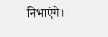निभाएंगे।